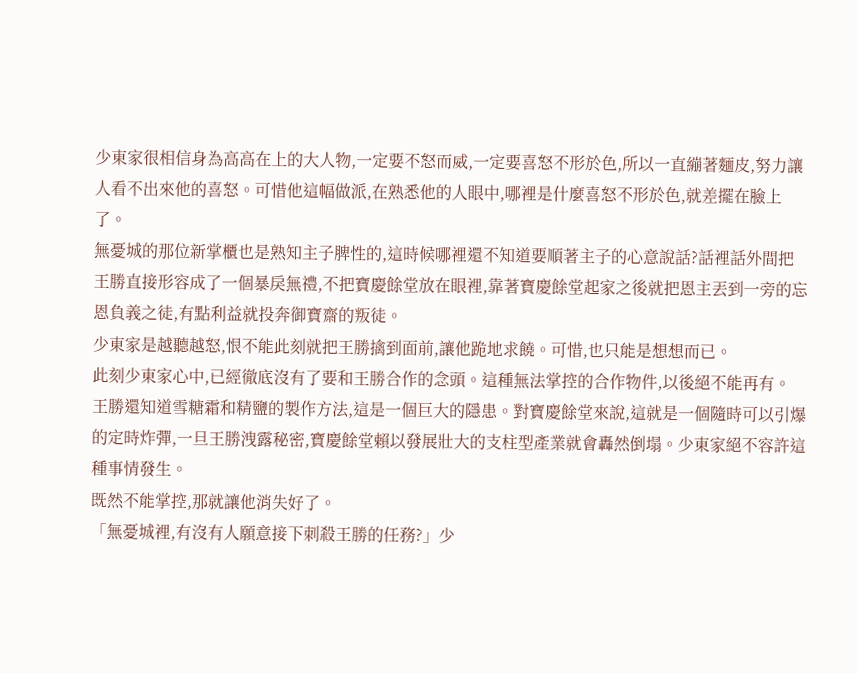少東家很相信身為高高在上的大人物,一定要不怒而威,一定要喜怒不形於色,所以一直繃著麵皮,努力讓人看不出來他的喜怒。可惜他這幅做派,在熟悉他的人眼中,哪裡是什麼喜怒不形於色,就差擺在臉上了。
無憂城的那位新掌櫃也是熟知主子脾性的,這時候哪裡還不知道要順著主子的心意說話?話裡話外間把王勝直接形容成了一個暴戾無禮,不把寶慶餘堂放在眼裡,靠著寶慶餘堂起家之後就把恩主丟到一旁的忘恩負義之徒,有點利益就投奔御寶齋的叛徒。
少東家是越聽越怒,恨不能此刻就把王勝擒到面前,讓他跪地求饒。可惜,也只能是想想而已。
此刻少東家心中,已經徹底沒有了要和王勝合作的念頭。這種無法掌控的合作物件,以後絕不能再有。
王勝還知道雪糖霜和精鹽的製作方法,這是一個巨大的隱患。對寶慶餘堂來說,這就是一個隨時可以引爆的定時炸彈,一旦王勝洩露秘密,寶慶餘堂賴以發展壯大的支柱型產業就會轟然倒塌。少東家絕不容許這種事情發生。
既然不能掌控,那就讓他消失好了。
「無憂城裡,有沒有人願意接下刺殺王勝的任務?」少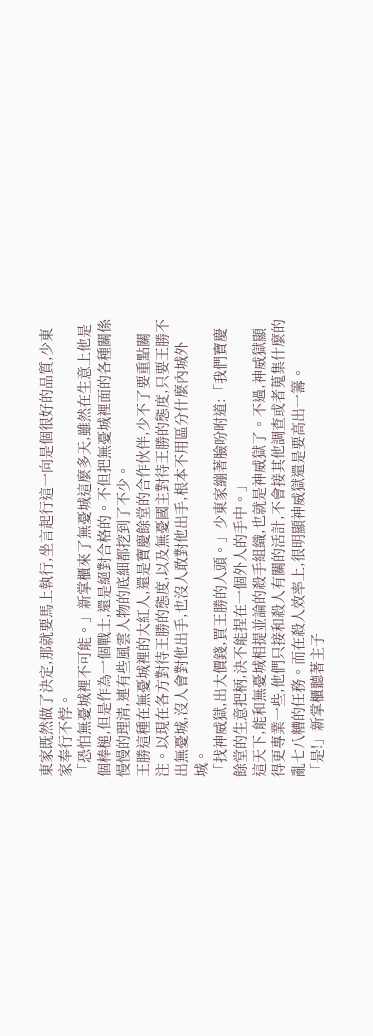東家既然做了決定,那就要馬上執行,坐言起行這一向是個很好的品質,少東家奉行不悖。
「恐怕無憂城裡不可能。」新掌櫃來了無憂城這麼多天,雖然在生意上他是個棒槌,但是作為一個戰士,還是絕對合格的。不但把無憂城裡面的各種關係慢慢的理清,連有些風雲人物的底細都挖到了不少。
王勝這種在無憂城裡的大紅人,還是寶慶餘堂的合作伙伴,少不了要重點關注。以現在各方對待王勝的態度,以及無憂國主對待王勝的態度,只要王勝不出無憂城,沒人會對他出手,也沒人敢對他出手,根本不用區分什麼內城外城。
「找神威獄,出大價錢,買王勝的人頭。」少東家繃著臉吩咐道:「我們寶慶餘堂的生意把柄,決不能捏在一個外人的手中。」
這天下,能和無憂城相提並論的殺手組織,也就是神威獄了。不過,神威獄顯得更專業一些,他們只接和殺人有關的活計,不會接其他調查或者蒐集什麼的亂七八糟的任務。而在殺人效率上,很明顯神威獄還是要高出一籌。
「是!」新掌櫃聽著主子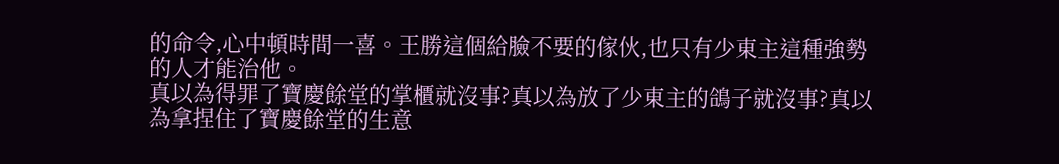的命令,心中頓時間一喜。王勝這個給臉不要的傢伙,也只有少東主這種強勢的人才能治他。
真以為得罪了寶慶餘堂的掌櫃就沒事?真以為放了少東主的鴿子就沒事?真以為拿捏住了寶慶餘堂的生意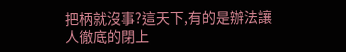把柄就沒事?這天下,有的是辦法讓人徹底的閉上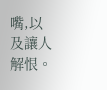嘴,以及讓人解恨。